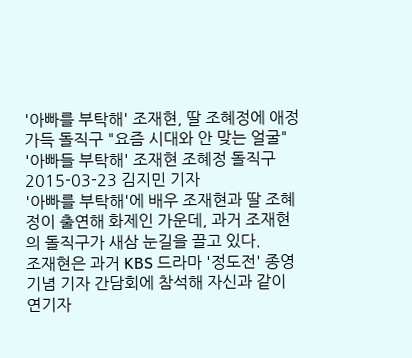'아빠를 부탁해' 조재현, 딸 조혜정에 애정 가득 돌직구 "요즘 시대와 안 맞는 얼굴"
'아빠들 부탁해' 조재현 조혜정 돌직구
2015-03-23 김지민 기자
'아빠를 부탁해'에 배우 조재현과 딸 조혜정이 출연해 화제인 가운데, 과거 조재현의 돌직구가 새삼 눈길을 끌고 있다.
조재현은 과거 KBS 드라마 '정도전' 종영 기념 기자 간담회에 참석해 자신과 같이 연기자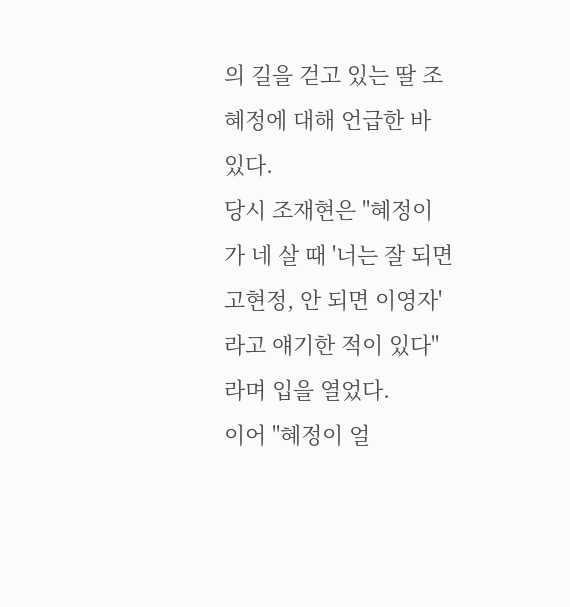의 길을 걷고 있는 딸 조혜정에 대해 언급한 바 있다.
당시 조재현은 "혜정이가 네 살 때 '너는 잘 되면 고현정, 안 되면 이영자'라고 얘기한 적이 있다"라며 입을 열었다.
이어 "혜정이 얼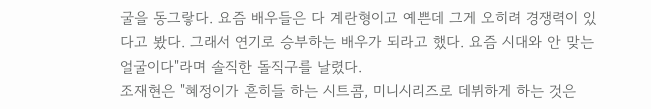굴을 동그랗다. 요즘 배우들은 다 계란형이고 예쁜데 그게 오히려 경쟁력이 있다고 봤다. 그래서 연기로 승부하는 배우가 되라고 했다. 요즘 시대와 안 맞는 얼굴이다"라며 솔직한 돌직구를 날렸다.
조재현은 "혜정이가 흔히들 하는 시트콤, 미니시리즈로 데뷔하게 하는 것은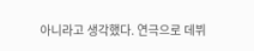아니라고 생각했다. 연극으로 데뷔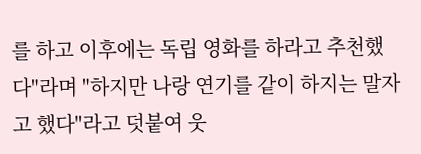를 하고 이후에는 독립 영화를 하라고 추천했다"라며 "하지만 나랑 연기를 같이 하지는 말자고 했다"라고 덧붙여 웃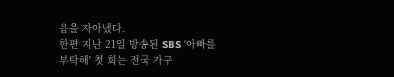음을 자아냈다.
한편 지난 21일 방송된 SBS '아빠를 부탁해' 첫 회는 전국 가구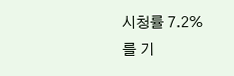시청률 7.2%를 기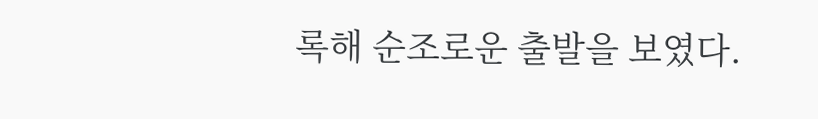록해 순조로운 출발을 보였다.